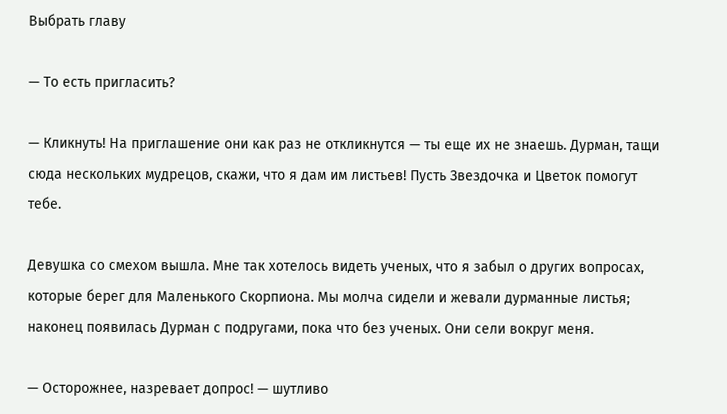Выбрать главу

— То есть пригласить?

— Кликнуть! На приглашение они как раз не откликнутся — ты еще их не знаешь. Дурман, тащи сюда нескольких мудрецов, скажи, что я дам им листьев! Пусть Звездочка и Цветок помогут тебе.

Девушка со смехом вышла. Мне так хотелось видеть ученых, что я забыл о других вопросах, которые берег для Маленького Скорпиона. Мы молча сидели и жевали дурманные листья; наконец появилась Дурман с подругами, пока что без ученых. Они сели вокруг меня.

— Осторожнее, назревает допрос! — шутливо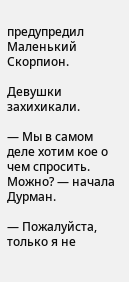предупредил Маленький Скорпион.

Девушки захихикали.

— Мы в самом деле хотим кое о чем спросить. Можно? — начала Дурман.

— Пожалуйста, только я не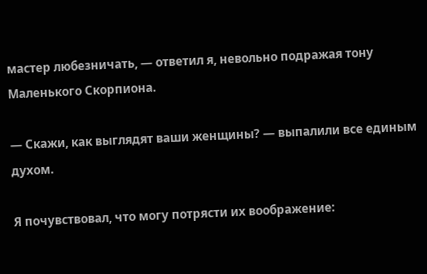мастер любезничать, — ответил я, невольно подражая тону Маленького Скорпиона.

— Скажи, как выглядят ваши женщины? — выпалили все единым духом.

Я почувствовал, что могу потрясти их воображение: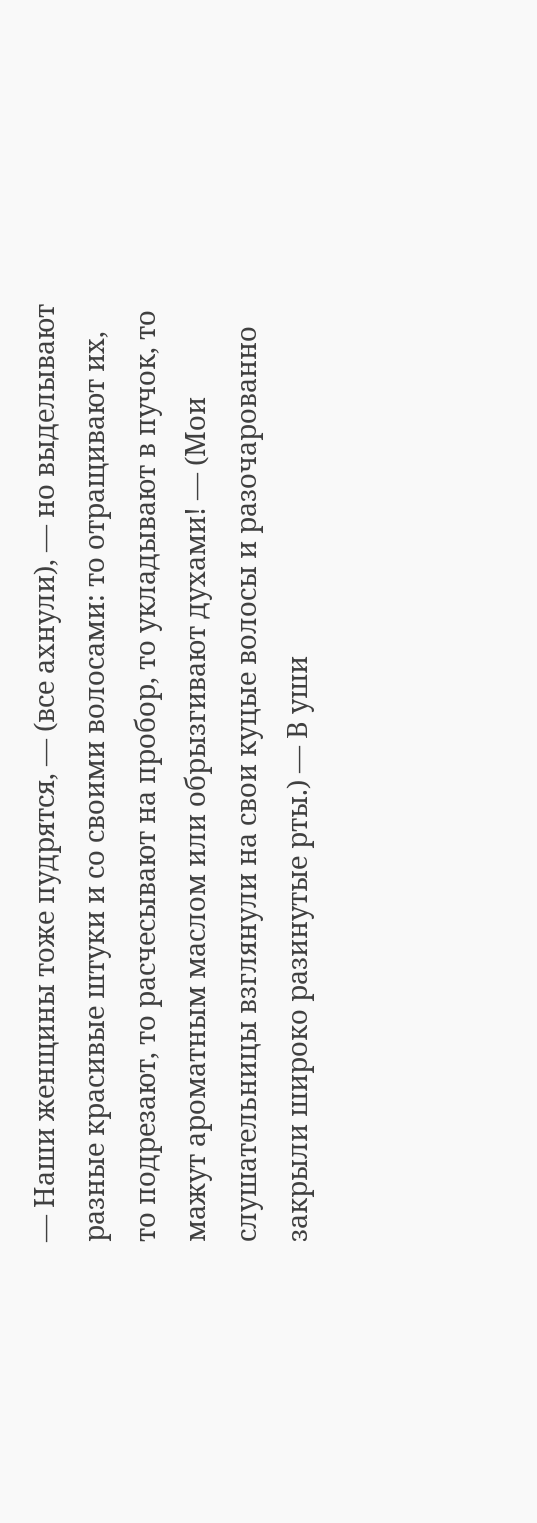— Наши женщины тоже пудрятся, — (все ахнули), — но выделывают разные красивые штуки и со своими волосами: то отращивают их, то подрезают, то расчесывают на пробор, то укладывают в пучок, то мажут ароматным маслом или обрызгивают духами! — (Мои слушательницы взглянули на свои куцые волосы и разочарованно закрыли широко разинутые рты.) — В уши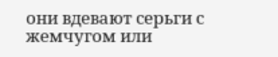они вдевают серьги с жемчугом или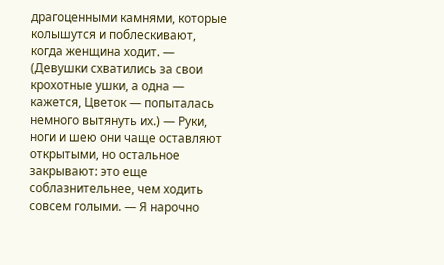драгоценными камнями, которые колышутся и поблескивают, когда женщина ходит. — (Девушки схватились за свои крохотные ушки, а одна — кажется, Цветок — попыталась немного вытянуть их.) — Руки, ноги и шею они чаще оставляют открытыми, но остальное закрывают: это еще соблазнительнее, чем ходить совсем голыми. — Я нарочно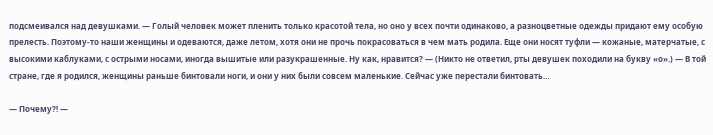подсмеивался над девушками. — Голый человек может пленить только красотой тела, но оно у всех почти одинаково, а разноцветные одежды придают ему особую прелесть. Поэтому-то наши женщины и одеваются, даже летом, хотя они не прочь покрасоваться в чем мать родила. Еще они носят туфли — кожаные, матерчатые, с высокими каблуками, с острыми носами, иногда вышитые или разукрашенные. Ну как, нравится? — (Никто не ответил, рты девушек походили на букву «о».) — В той стране, где я родился, женщины раньше бинтовали ноги, и они у них были совсем маленькие. Сейчас уже перестали бинтовать…

— Почему?! —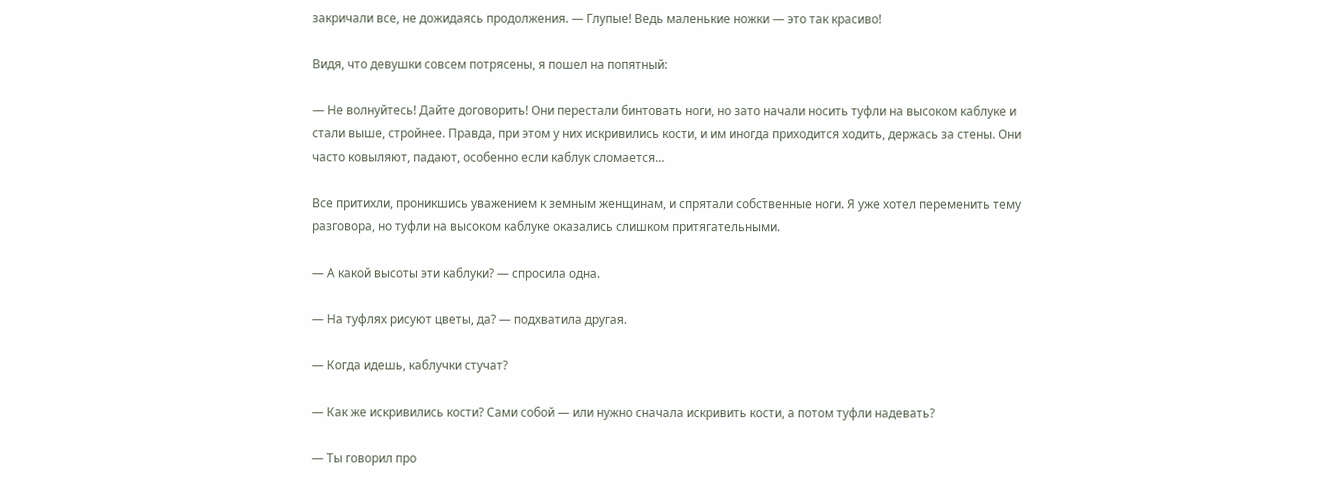закричали все, не дожидаясь продолжения. — Глупые! Ведь маленькие ножки — это так красиво!

Видя, что девушки совсем потрясены, я пошел на попятный:

— Не волнуйтесь! Дайте договорить! Они перестали бинтовать ноги, но зато начали носить туфли на высоком каблуке и стали выше, стройнее. Правда, при этом у них искривились кости, и им иногда приходится ходить, держась за стены. Они часто ковыляют, падают, особенно если каблук сломается…

Все притихли, проникшись уважением к земным женщинам, и спрятали собственные ноги. Я уже хотел переменить тему разговора, но туфли на высоком каблуке оказались слишком притягательными.

— А какой высоты эти каблуки? — спросила одна.

— На туфлях рисуют цветы, да? — подхватила другая.

— Когда идешь, каблучки стучат?

— Как же искривились кости? Сами собой — или нужно сначала искривить кости, а потом туфли надевать?

— Ты говорил про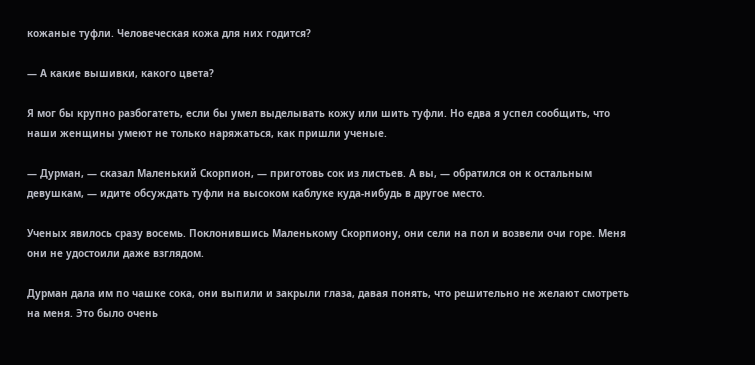кожаные туфли. Человеческая кожа для них годится?

— А какие вышивки, какого цвета?

Я мог бы крупно разбогатеть, если бы умел выделывать кожу или шить туфли. Но едва я успел сообщить, что наши женщины умеют не только наряжаться, как пришли ученые.

— Дурман, — сказал Маленький Скорпион, — приготовь сок из листьев. А вы, — обратился он к остальным девушкам, — идите обсуждать туфли на высоком каблуке куда-нибудь в другое место.

Ученых явилось сразу восемь. Поклонившись Маленькому Скорпиону, они сели на пол и возвели очи горе. Меня они не удостоили даже взглядом.

Дурман дала им по чашке сока, они выпили и закрыли глаза, давая понять, что решительно не желают смотреть на меня. Это было очень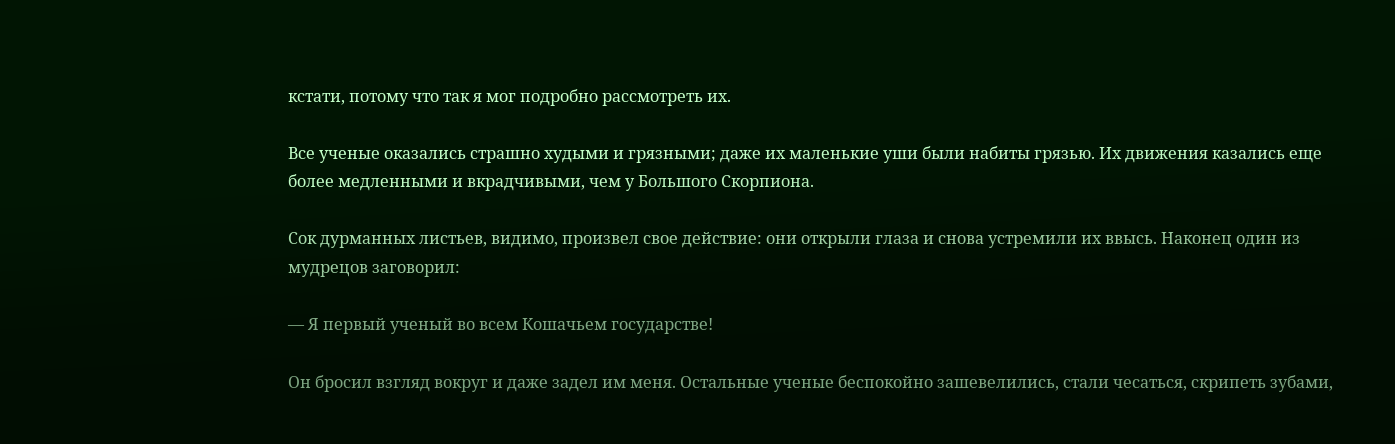кстати, потому что так я мог подробно рассмотреть их.

Все ученые оказались страшно худыми и грязными; даже их маленькие уши были набиты грязью. Их движения казались еще более медленными и вкрадчивыми, чем у Большого Скорпиона.

Сок дурманных листьев, видимо, произвел свое действие: они открыли глаза и снова устремили их ввысь. Наконец один из мудрецов заговорил:

— Я первый ученый во всем Кошачьем государстве!

Он бросил взгляд вокруг и даже задел им меня. Остальные ученые беспокойно зашевелились, стали чесаться, скрипеть зубами,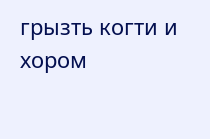грызть когти и хором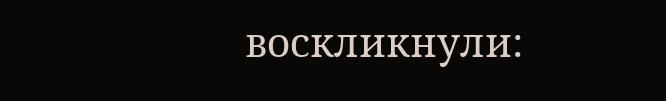воскликнули: